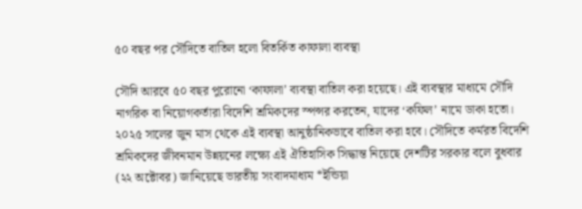৫০ বছর পর সৌদিতে বাতিল হলো বিতর্কিত কাফালা ব্যবস্থা

সৌদি আরবে ৫০ বছর পুরোনো ‘কাফালা’ ব্যবস্থা বাতিল করা হয়েছে। এই ব্যবস্থার মাধ্যমে সৌদি নাগরিক বা নিয়োগকর্তারা বিদেশি শ্রমিকদের স্পন্সর করতেন, যাদের ‘কফিল’ নামে ডাকা হতো।
২০২৫ সালের জুন মাস থেকে এই ব্যবস্থা আনুষ্ঠানিকভাবে বাতিল করা হবে। সৌদিতে কর্মরত বিদেশি শ্রমিকদের জীবনমান উন্নয়নের লক্ষ্যে এই ঐতিহাসিক সিদ্ধান্ত নিয়েছে দেশটির সরকার বলে বুধবার (২২ অক্টোবর) জানিয়েছে ভারতীয় সংবাদমাধ্যম *ইন্ডিয়া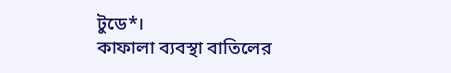টুডে*।
কাফালা ব্যবস্থা বাতিলের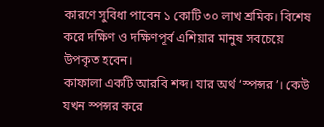কারণে সুবিধা পাবেন ১ কোটি ৩০ লাখ শ্রমিক। বিশেষ করে দক্ষিণ ও দক্ষিণপূর্ব এশিয়ার মানুষ সবচেয়ে উপকৃত হবেন।
কাফালা একটি আরবি শব্দ। যার অর্থ ‘স্পন্সর’। কেউ যখন স্পন্সর করে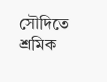সৌদিতে শ্রমিক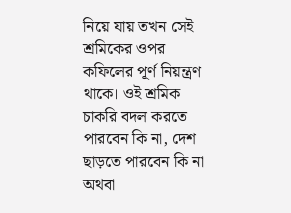নিয়ে যায় তখন সেই শ্রমিকের ওপর কফিলের পূর্ণ নিয়ন্ত্রণ থাকে। ওই শ্রমিক চাকরি বদল করতে পারবেন কি না, দেশ ছাড়তে পারবেন কি না অথবা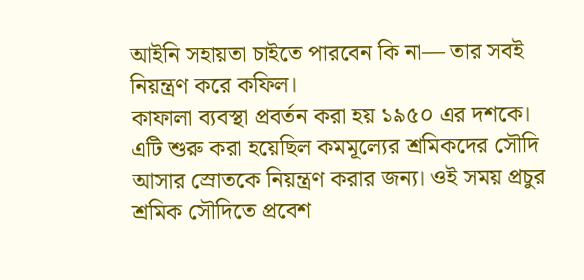আইনি সহায়তা চাইতে পারবেন কি না— তার সবই নিয়ন্ত্রণ করে কফিল।
কাফালা ব্যবস্থা প্রবর্তন করা হয় ১৯৫০ এর দশকে। এটি শুরু করা হয়েছিল কমমূল্যের শ্রমিকদের সৌদি আসার স্রোতকে নিয়ন্ত্রণ করার জন্য। ওই সময় প্রচুর শ্রমিক সৌদিতে প্রবেশ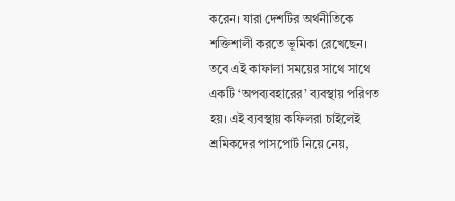করেন। যারা দেশটির অর্থনীতিকে শক্তিশালী করতে ভূমিকা রেখেছেন।
তবে এই কাফালা সময়ের সাথে সাথে একটি ‘অপব্যবহারের’ ব্যবস্থায় পরিণত হয়। এই ব্যবস্থায় কফিলরা চাইলেই শ্রমিকদের পাসপোর্ট নিয়ে নেয়,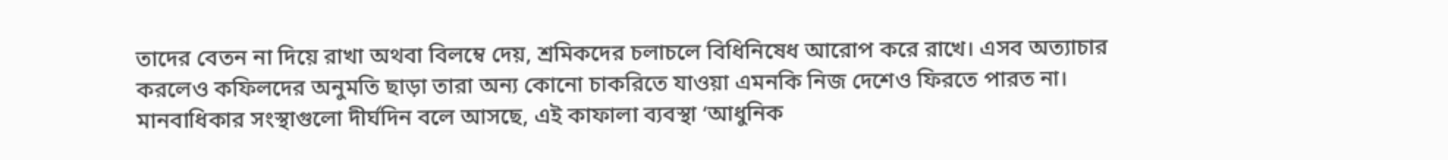তাদের বেতন না দিয়ে রাখা অথবা বিলম্বে দেয়, শ্রমিকদের চলাচলে বিধিনিষেধ আরোপ করে রাখে। এসব অত্যাচার করলেও কফিলদের অনুমতি ছাড়া তারা অন্য কোনো চাকরিতে যাওয়া এমনকি নিজ দেশেও ফিরতে পারত না।
মানবাধিকার সংস্থাগুলো দীর্ঘদিন বলে আসছে, এই কাফালা ব্যবস্থা ‘আধুনিক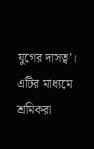যুগের দাসত্ব’। এটির মাধ্যমে শ্রমিকরা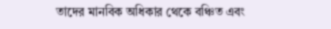তাদের মানবিক অধিকার থেকে বঞ্চিত এবং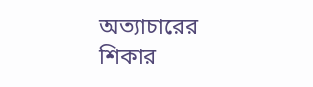অত্যাচারের শিকার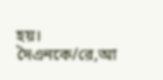হয়।
দৈএনকে/রে,আ